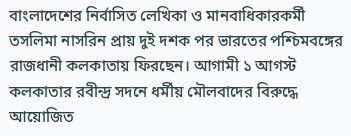বাংলাদেশের নির্বাসিত লেখিকা ও মানবাধিকারকর্মী তসলিমা নাসরিন প্রায় দুই দশক পর ভারতের পশ্চিমবঙ্গের রাজধানী কলকাতায় ফিরছেন। আগামী ১ আগস্ট কলকাতার রবীন্দ্র সদনে ধর্মীয় মৌলবাদের বিরুদ্ধে আয়োজিত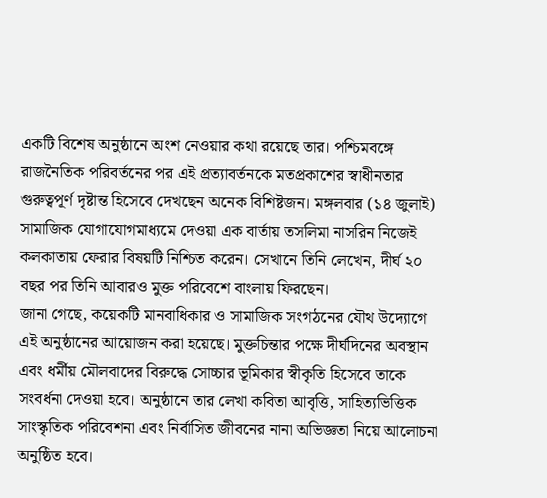একটি বিশেষ অনুষ্ঠানে অংশ নেওয়ার কথা রয়েছে তার। পশ্চিমবঙ্গে রাজনৈতিক পরিবর্তনের পর এই প্রত্যাবর্তনকে মতপ্রকাশের স্বাধীনতার গুরুত্বপূর্ণ দৃষ্টান্ত হিসেবে দেখছেন অনেক বিশিষ্টজন। মঙ্গলবার (১৪ জুলাই) সামাজিক যোগাযোগমাধ্যমে দেওয়া এক বার্তায় তসলিমা নাসরিন নিজেই কলকাতায় ফেরার বিষয়টি নিশ্চিত করেন। সেখানে তিনি লেখেন, দীর্ঘ ২০ বছর পর তিনি আবারও মুক্ত পরিবেশে বাংলায় ফিরছেন।
জানা গেছে, কয়েকটি মানবাধিকার ও সামাজিক সংগঠনের যৌথ উদ্যোগে এই অনুষ্ঠানের আয়োজন করা হয়েছে। মুক্তচিন্তার পক্ষে দীর্ঘদিনের অবস্থান এবং ধর্মীয় মৌলবাদের বিরুদ্ধে সোচ্চার ভূমিকার স্বীকৃতি হিসেবে তাকে সংবর্ধনা দেওয়া হবে। অনুষ্ঠানে তার লেখা কবিতা আবৃত্তি, সাহিত্যভিত্তিক সাংস্কৃতিক পরিবেশনা এবং নির্বাসিত জীবনের নানা অভিজ্ঞতা নিয়ে আলোচনা অনুষ্ঠিত হবে।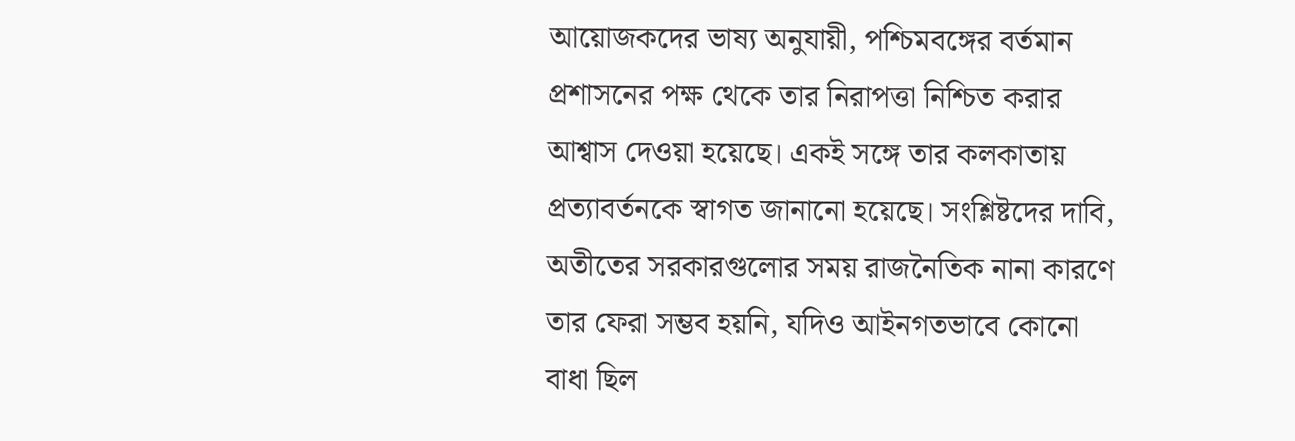আয়োজকদের ভাষ্য অনুযায়ী, পশ্চিমবঙ্গের বর্তমান প্রশাসনের পক্ষ থেকে তার নিরাপত্তা নিশ্চিত করার আশ্বাস দেওয়া হয়েছে। একই সঙ্গে তার কলকাতায় প্রত্যাবর্তনকে স্বাগত জানানো হয়েছে। সংশ্লিষ্টদের দাবি, অতীতের সরকারগুলোর সময় রাজনৈতিক নানা কারণে তার ফেরা সম্ভব হয়নি, যদিও আইনগতভাবে কোনো বাধা ছিল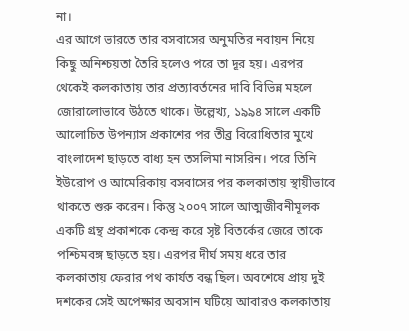না।
এর আগে ভারতে তার বসবাসের অনুমতির নবায়ন নিয়ে কিছু অনিশ্চয়তা তৈরি হলেও পরে তা দূর হয়। এরপর থেকেই কলকাতায় তার প্রত্যাবর্তনের দাবি বিভিন্ন মহলে জোরালোভাবে উঠতে থাকে। উল্লেখ্য, ১৯৯৪ সালে একটি আলোচিত উপন্যাস প্রকাশের পর তীব্র বিরোধিতার মুখে বাংলাদেশ ছাড়তে বাধ্য হন তসলিমা নাসরিন। পরে তিনি ইউরোপ ও আমেরিকায় বসবাসের পর কলকাতায় স্থায়ীভাবে থাকতে শুরু করেন। কিন্তু ২০০৭ সালে আত্মজীবনীমূলক একটি গ্রন্থ প্রকাশকে কেন্দ্র করে সৃষ্ট বিতর্কের জেরে তাকে পশ্চিমবঙ্গ ছাড়তে হয়। এরপর দীর্ঘ সময় ধরে তার কলকাতায় ফেরার পথ কার্যত বন্ধ ছিল। অবশেষে প্রায় দুই দশকের সেই অপেক্ষার অবসান ঘটিয়ে আবারও কলকাতায়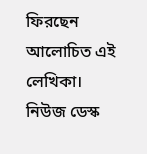ফিরছেন আলোচিত এই লেখিকা।
নিউজ ডেস্ক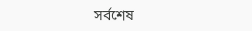সর্বশেষ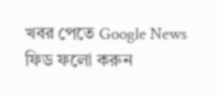খবর পেতে Google News ফিড ফলো করুন